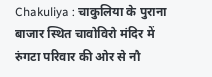Chakuliya : चाकुलिया के पुराना बाजार स्थित चावोविरो मंदिर में रुंगटा परिवार की ओर से नौ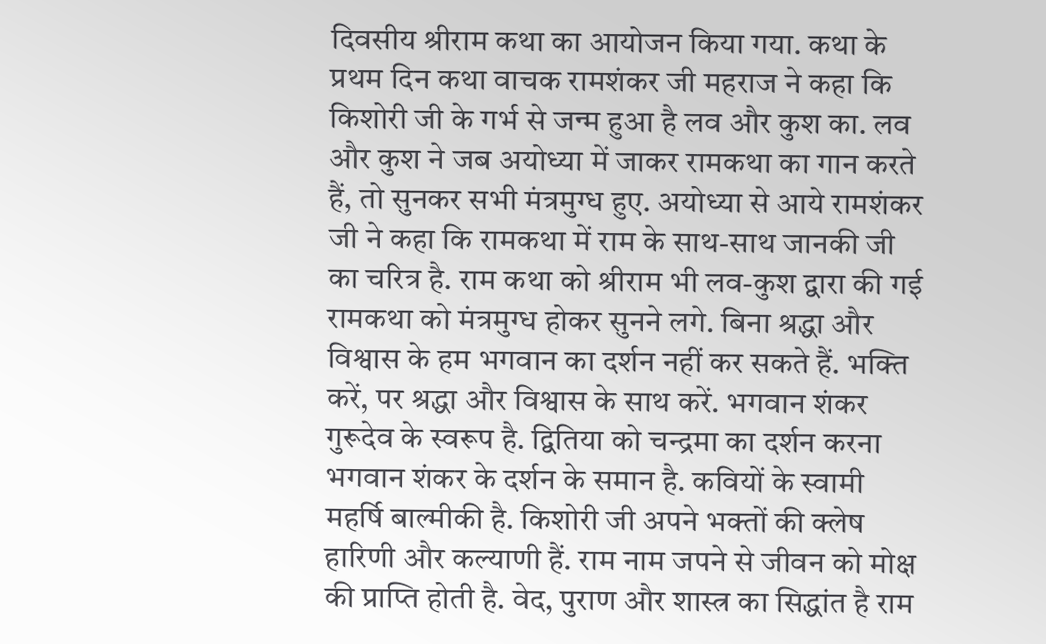दिवसीय श्रीराम कथा का आयोजन किया गया. कथा के प्रथम दिन कथा वाचक रामशंकर जी महराज ने कहा कि किशोरी जी के गर्भ से जन्म हुआ है लव और कुश का. लव और कुश ने जब अयोध्या में जाकर रामकथा का गान करते हैं, तो सुनकर सभी मंत्रमुग्ध हुए. अयोध्या से आये रामशंकर जी ने कहा कि रामकथा में राम के साथ-साथ जानकी जी का चरित्र है. राम कथा को श्रीराम भी लव-कुश द्वारा की गई रामकथा को मंत्रमुग्ध होकर सुनने लगे. बिना श्रद्धा और विश्वास के हम भगवान का दर्शन नहीं कर सकते हैं. भक्ति करें, पर श्रद्धा और विश्वास के साथ करें. भगवान शंकर गुरूदेव के स्वरूप है. द्वितिया को चन्द्रमा का दर्शन करना भगवान शंकर के दर्शन के समान है. कवियों के स्वामी महर्षि बाल्मीकी है. किशोरी जी अपने भक्तों की क्लेष हारिणी और कल्याणी हैं. राम नाम जपने से जीवन को मोक्ष की प्राप्ति होती है. वेद, पुराण और शास्त्र का सिद्धांत है राम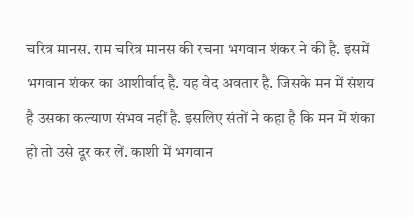चरित्र मानस. राम चरित्र मानस की रचना भगवान शंकर ने की है. इसमें भगवान शंकर का आशीर्वाद है. यह वेद अवतार है. जिसके मन में संशय है उसका कल्याण संभव नहीं है. इसलिए संतों ने कहा है कि मन में शंका हो तो उसे दूर कर लें. काशी में भगवान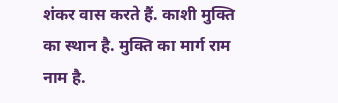शंकर वास करते हैं. काशी मुक्ति का स्थान है. मुक्ति का मार्ग राम नाम है.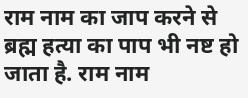राम नाम का जाप करने से ब्रह्म हत्या का पाप भी नष्ट हो जाता है. राम नाम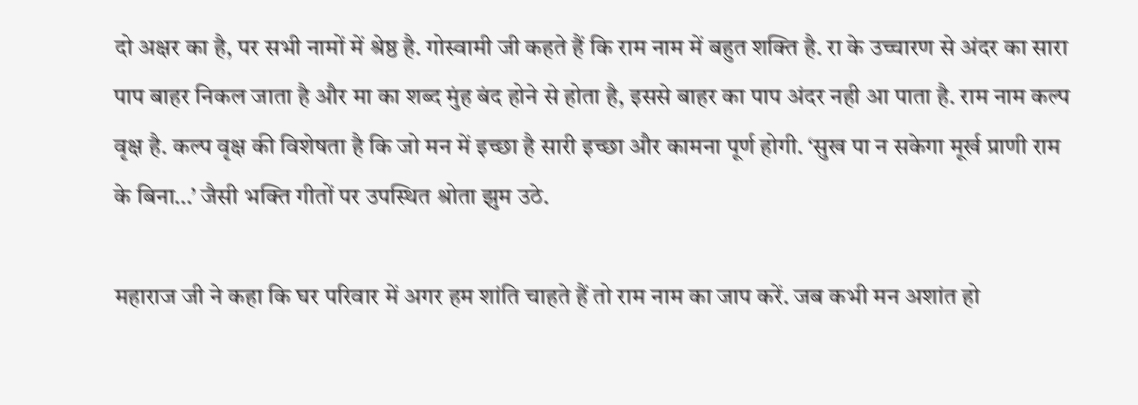दो अक्षर का है, पर सभी नामों में श्रेष्ठ है. गोस्वामी जी कहते हैं कि राम नाम में बहुत शक्ति है. रा के उच्चारण से अंदर का सारा पाप बाहर निकल जाता है और मा का शब्द मुंह बंद होने से होता है, इससे बाहर का पाप अंदर नही आ पाता है. राम नाम कल्प वृक्ष है. कल्प वृक्ष की विशेषता है कि जो मन में इच्छा है सारी इच्छा और कामना पूर्ण होगी. ‘सुख पा न सकेगा मूर्ख प्राणी राम के बिना…’ जैसी भक्ति गीतों पर उपस्थित श्रोता झुम उठे.

महाराज जी ने कहा कि घर परिवार में अगर हम शांति चाहते हैं तो राम नाम का जाप करें. जब कभी मन अशांत हो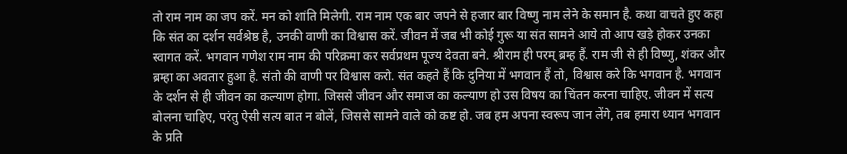तो राम नाम का जप करें. मन को शांति मिलेगी. राम नाम एक बार जपने से हजार बार विष्णु नाम लेने के समान है. कथा वाचते हुए कहा कि संत का दर्शन सर्वश्रेष्ठ है, उनकी वाणी का विश्वास करें. जीवन में जब भी कोई गुरू या संत सामने आये तो आप खड़े होकर उनका स्वागत करें. भगवान गणेश राम नाम की परिक्रमा कर सर्वप्रथम पूज्य देवता बने. श्रीराम ही परम् ब्रम्ह हैं. राम जी से ही विष्णु, शंकर और ब्रम्हा का अवतार हुआ है. संतो की वाणी पर विश्वास करो. संत कहते हैं कि दुनिया में भगवान हैं तो, विश्वास करे कि भगवान है. भगवान के दर्शन से ही जीवन का कल्याण होगा. जिससे जीवन और समाज का कल्याण हो उस विषय का चिंतन करना चाहिए. जीवन में सत्य बोलना चाहिए, परंतु ऐसी सत्य बात न बोलें, जिससे सामने वाले को कष्ट हो. जब हम अपना स्वरूप जान लेंगे, तब हमारा ध्यान भगवान के प्रति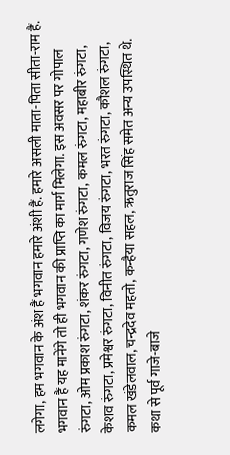लगेगा, हम भगवान के अंश हैं भगवान हमारे अंशी हैं. हमारे असली माता-पिता सीता-राम हैं. भगवान हैं यह मानेंगे तो ही भगवान की प्राप्ति का मार्ग मिलेगा. इस अवसर पर गोपाल रुंगटा, ओम प्रकाश रुंगटा, शंकर रुंगटा, गणेश रुंगटा, कमल रुंगटा, महाबीर रुंगटा, केशव रुंगटा, प्रमेश्वर रुंगटा, विनीत रुंगटा, विजय रुंगटा, भरत रुंगटा, कौशल रुंगटा, कमल खंडेलवाल, चन्द्रदेव महतो, कन्हैया सहल, ऋतुराज सिंह समेत अन्य उपस्थित थे. कथा से पूर्व गाजे-बाजे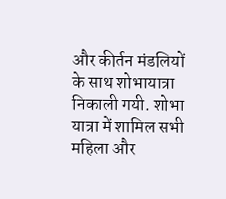और कीर्तन मंडलियों के साथ शोभायात्रा निकाली गयी. शोभा यात्रा में शामिल सभी महिला और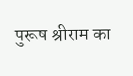पुरूष श्रीराम का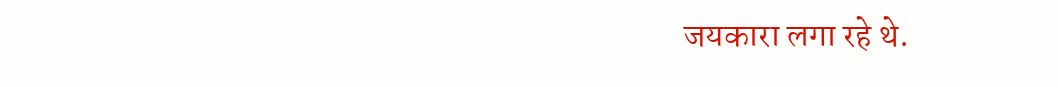जयकारा लगा रहे थे.